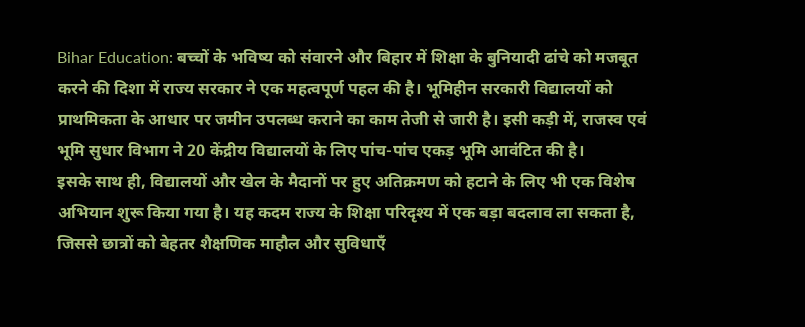Bihar Education: बच्चों के भविष्य को संवारने और बिहार में शिक्षा के बुनियादी ढांचे को मजबूत करने की दिशा में राज्य सरकार ने एक महत्वपूर्ण पहल की है। भूमिहीन सरकारी विद्यालयों को प्राथमिकता के आधार पर जमीन उपलब्ध कराने का काम तेजी से जारी है। इसी कड़ी में, राजस्व एवं भूमि सुधार विभाग ने 20 केंद्रीय विद्यालयों के लिए पांच-पांच एकड़ भूमि आवंटित की है।
इसके साथ ही, विद्यालयों और खेल के मैदानों पर हुए अतिक्रमण को हटाने के लिए भी एक विशेष अभियान शुरू किया गया है। यह कदम राज्य के शिक्षा परिदृश्य में एक बड़ा बदलाव ला सकता है, जिससे छात्रों को बेहतर शैक्षणिक माहौल और सुविधाएँ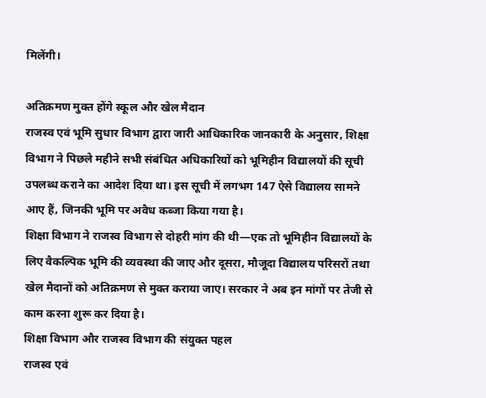मिलेंगी।

अतिक्रमण मुक्त होंगे स्कूल और खेल मैदान
राजस्व एवं भूमि सुधार विभाग द्वारा जारी आधिकारिक जानकारी के अनुसार, शिक्षा विभाग ने पिछले महीने सभी संबंधित अधिकारियों को भूमिहीन विद्यालयों की सूची उपलब्ध कराने का आदेश दिया था। इस सूची में लगभग 147 ऐसे विद्यालय सामने आए हैं, जिनकी भूमि पर अवैध कब्जा किया गया है।
शिक्षा विभाग ने राजस्व विभाग से दोहरी मांग की थी—एक तो भूमिहीन विद्यालयों के लिए वैकल्पिक भूमि की व्यवस्था की जाए और दूसरा, मौजूदा विद्यालय परिसरों तथा खेल मैदानों को अतिक्रमण से मुक्त कराया जाए। सरकार ने अब इन मांगों पर तेजी से काम करना शुरू कर दिया है।
शिक्षा विभाग और राजस्व विभाग की संयुक्त पहल
राजस्व एवं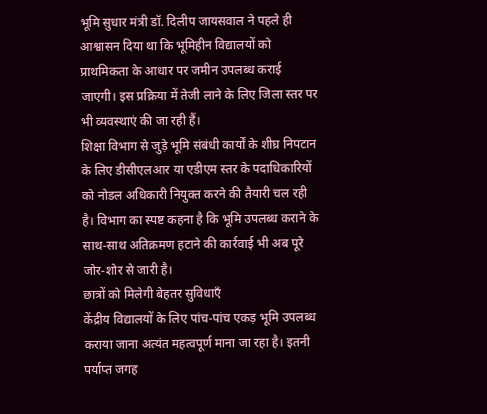भूमि सुधार मंत्री डॉ. दिलीप जायसवाल ने पहले ही आश्वासन दिया था कि भूमिहीन विद्यालयों को प्राथमिकता के आधार पर जमीन उपलब्ध कराई जाएगी। इस प्रक्रिया में तेजी लाने के लिए जिला स्तर पर भी व्यवस्थाएं की जा रही हैं।
शिक्षा विभाग से जुड़े भूमि संबंधी कार्यों के शीघ्र निपटान के लिए डीसीएलआर या एडीएम स्तर के पदाधिकारियों को नोडल अधिकारी नियुक्त करने की तैयारी चल रही है। विभाग का स्पष्ट कहना है कि भूमि उपलब्ध कराने के साथ-साथ अतिक्रमण हटाने की कार्रवाई भी अब पूरे जोर-शोर से जारी है।
छात्रों को मिलेगी बेहतर सुविधाएँ
केंद्रीय विद्यालयों के लिए पांच-पांच एकड़ भूमि उपलब्ध कराया जाना अत्यंत महत्वपूर्ण माना जा रहा है। इतनी पर्याप्त जगह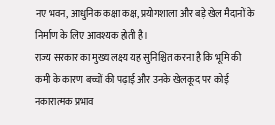नए भवन, आधुनिक कक्षा कक्ष, प्रयोगशाला और बड़े खेल मैदानों के निर्माण के लिए आवश्यक होती है।
राज्य सरकार का मुख्य लक्ष्य यह सुनिश्चित करना है कि भूमि की कमी के कारण बच्चों की पढ़ाई और उनके खेलकूद पर कोई नकारात्मक प्रभाव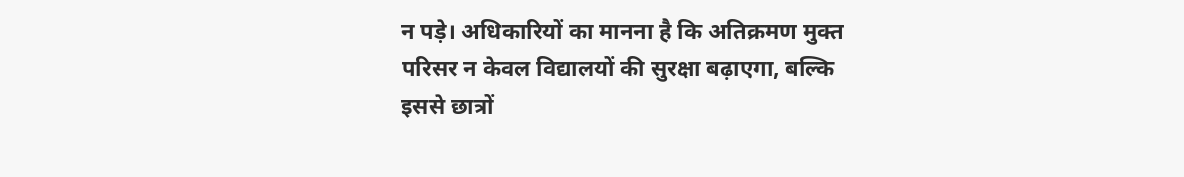न पड़े। अधिकारियों का मानना है कि अतिक्रमण मुक्त परिसर न केवल विद्यालयों की सुरक्षा बढ़ाएगा, बल्कि इससे छात्रों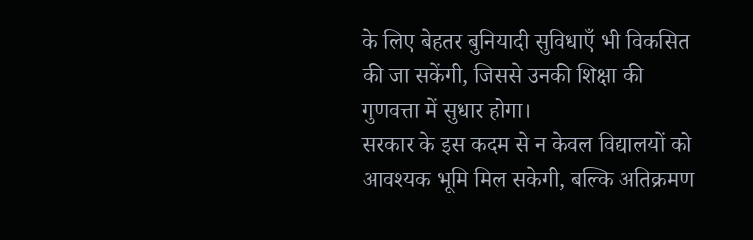के लिए बेहतर बुनियादी सुविधाएँ भी विकसित की जा सकेंगी, जिससे उनकी शिक्षा की गुणवत्ता में सुधार होगा।
सरकार के इस कदम से न केवल विद्यालयों को आवश्यक भूमि मिल सकेगी, बल्कि अतिक्रमण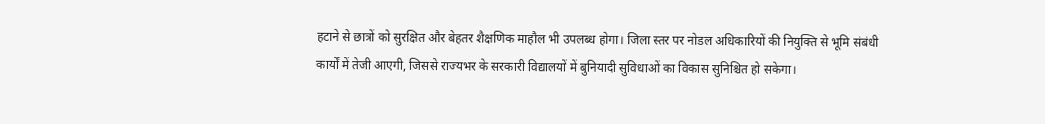हटाने से छात्रों को सुरक्षित और बेहतर शैक्षणिक माहौल भी उपलब्ध होगा। जिला स्तर पर नोडल अधिकारियों की नियुक्ति से भूमि संबंधी कार्यों में तेजी आएगी, जिससे राज्यभर के सरकारी विद्यालयों में बुनियादी सुविधाओं का विकास सुनिश्चित हो सकेगा।